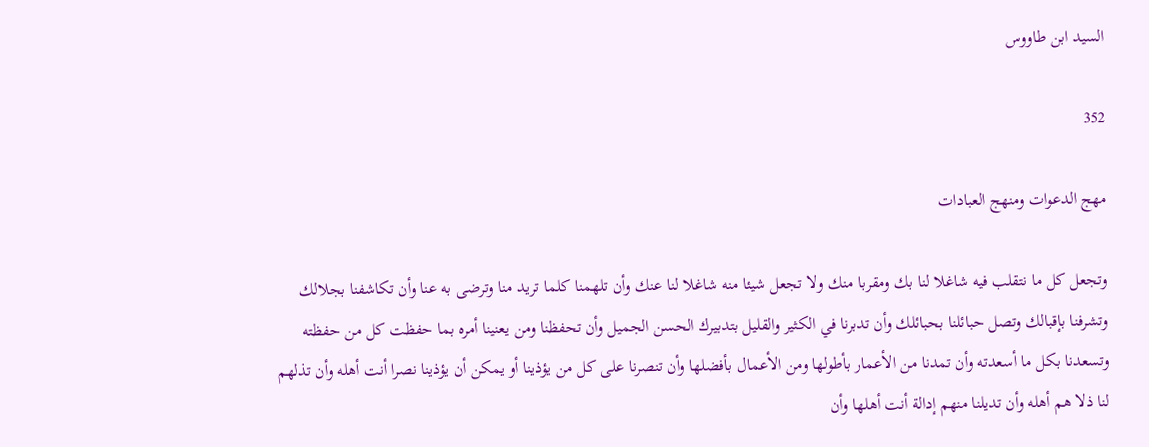السيد ابن طاووس

352

مهج الدعوات ومنهج العبادات

وتجعل كل ما نتقلب فيه شاغلا لنا بك ومقربا منك ولا تجعل شيئا منه شاغلا لنا عنك وأن تلهمنا كلما تريد منا وترضى به عنا وأن تكاشفنا بجلالك وتشرفنا بإقبالك وتصل حبائلنا بحبائلك وأن تدبرنا في الكثير والقليل بتدبيرك الحسن الجميل وأن تحفظنا ومن يعنينا أمره بما حفظت كل من حفظته وتسعدنا بكل ما أسعدته وأن تمدنا من الأعمار بأطولها ومن الأعمال بأفضلها وأن تنصرنا على كل من يؤذينا أو يمكن أن يؤذينا نصرا أنت أهله وأن تذلهم لنا ذلا هم أهله وأن تديلنا منهم إدالة أنت أهلها وأن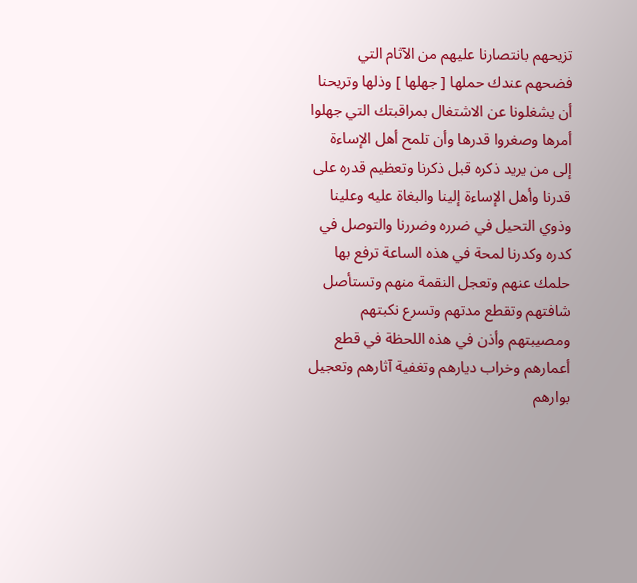تزيحهم بانتصارنا عليهم من الآثام التي فضحهم عندك حملها [ جهلها ] وذلها وتريحنا أن يشغلونا عن الاشتغال بمراقبتك التي جهلوا أمرها وصغروا قدرها وأن تلمح أهل الإساءة إلى من يريد ذكره قبل ذكرنا وتعظيم قدره على قدرنا وأهل الإساءة إلينا والبغاة عليه وعلينا وذوي التحيل في ضرره وضررنا والتوصل في كدره وكدرنا لمحة في هذه الساعة ترفع بها حلمك عنهم وتعجل النقمة منهم وتستأصل شافتهم وتقطع مدتهم وتسرع نكبتهم ومصيبتهم وأذن في هذه اللحظة في قطع أعمارهم وخراب ديارهم وتغفية آثارهم وتعجيل بوارهم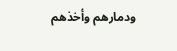ودمارهم وأخذهم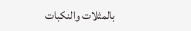بالمثلات والنكبات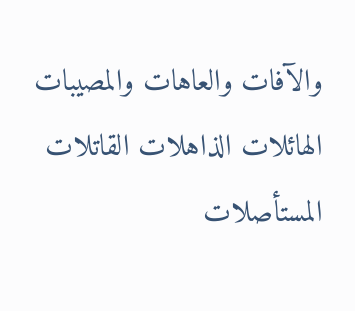والآفات والعاهات والمصيبات الهائلات الذاهلات القاتلات المستأصلات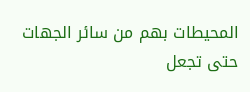المحيطات بهم من سائر الجهات حتى تجعل